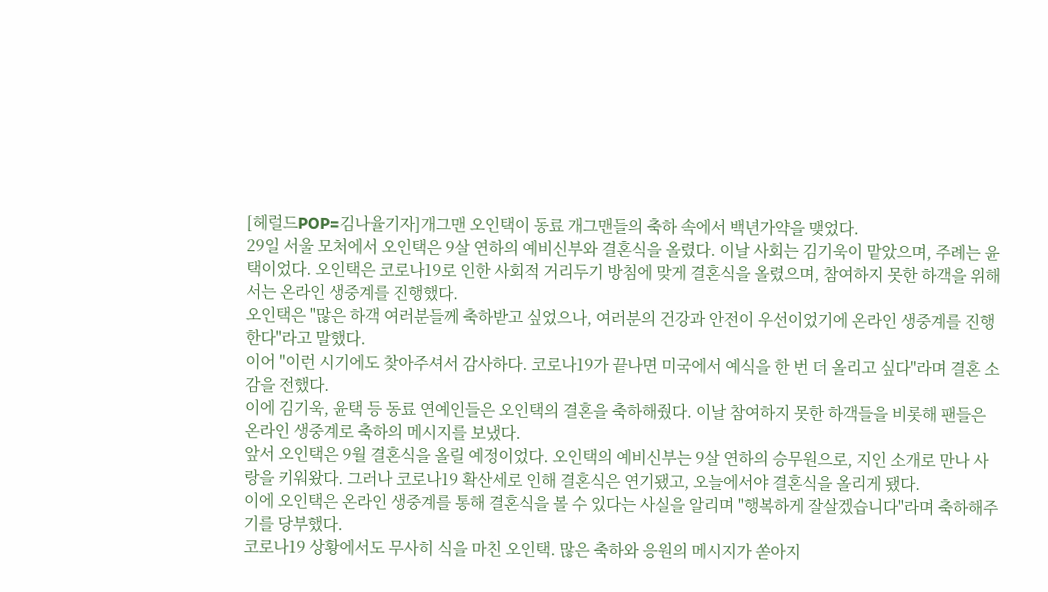[헤럴드POP=김나율기자]개그맨 오인택이 동료 개그맨들의 축하 속에서 백년가약을 맺었다.
29일 서울 모처에서 오인택은 9살 연하의 예비신부와 결혼식을 올렸다. 이날 사회는 김기욱이 맡았으며, 주례는 윤택이었다. 오인택은 코로나19로 인한 사회적 거리두기 방침에 맞게 결혼식을 올렸으며, 참여하지 못한 하객을 위해서는 온라인 생중계를 진행했다.
오인택은 "많은 하객 여러분들께 축하받고 싶었으나, 여러분의 건강과 안전이 우선이었기에 온라인 생중계를 진행한다"라고 말했다.
이어 "이런 시기에도 찾아주셔서 감사하다. 코로나19가 끝나면 미국에서 예식을 한 번 더 올리고 싶다"라며 결혼 소감을 전했다.
이에 김기욱, 윤택 등 동료 연예인들은 오인택의 결혼을 축하해줬다. 이날 참여하지 못한 하객들을 비롯해 팬들은 온라인 생중계로 축하의 메시지를 보냈다.
앞서 오인택은 9월 결혼식을 올릴 예정이었다. 오인택의 예비신부는 9살 연하의 승무원으로, 지인 소개로 만나 사랑을 키워왔다. 그러나 코로나19 확산세로 인해 결혼식은 연기됐고, 오늘에서야 결혼식을 올리게 됐다.
이에 오인택은 온라인 생중계를 통해 결혼식을 볼 수 있다는 사실을 알리며 "행복하게 잘살겠습니다"라며 축하해주기를 당부했다.
코로나19 상황에서도 무사히 식을 마친 오인택. 많은 축하와 응원의 메시지가 쏟아지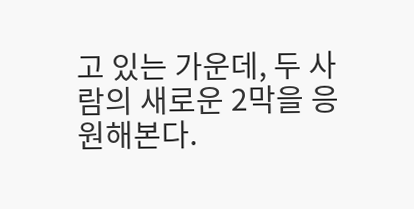고 있는 가운데, 두 사람의 새로운 2막을 응원해본다.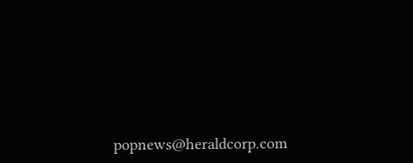popnews@heraldcorp.com